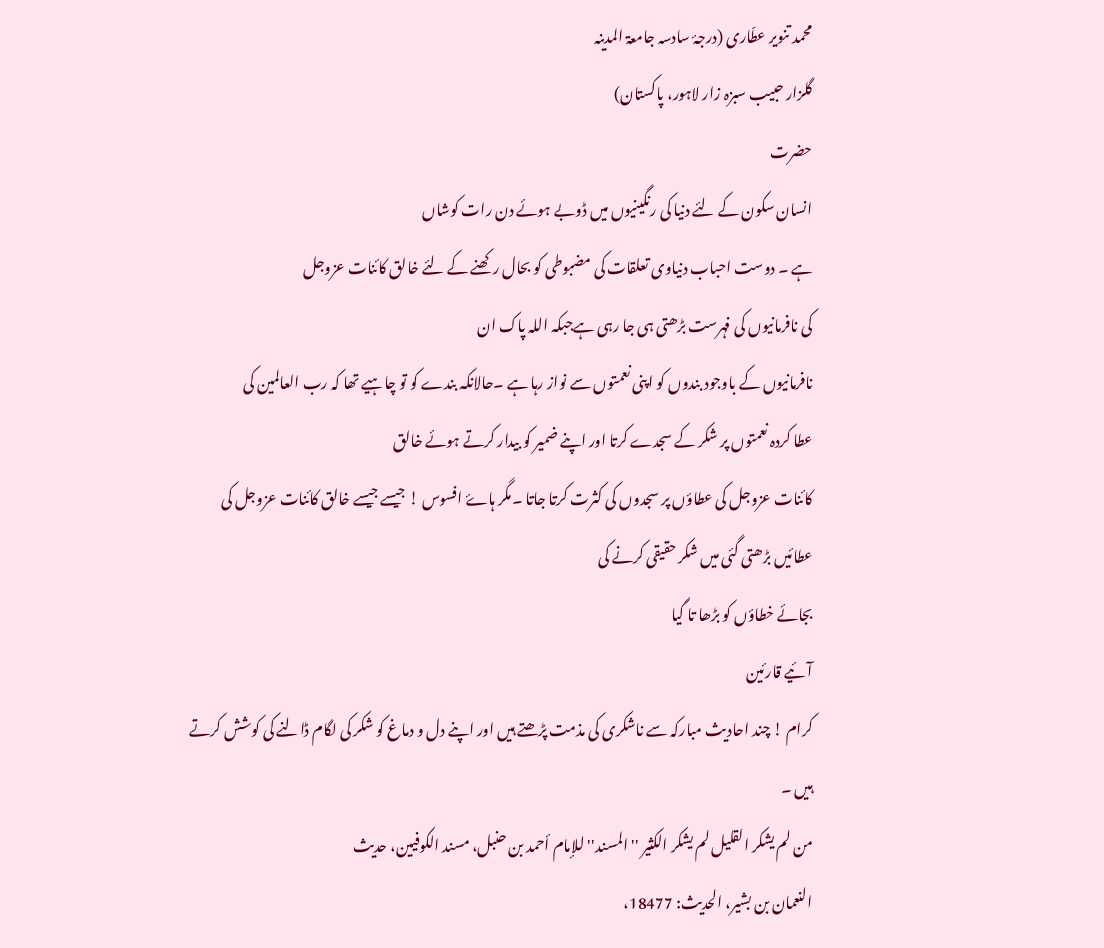محمد تنویر عطّاری (درجۂ سادسہ جامعۃ المدینہ
گلزار حبیب سبزہ زار لاہور، پاکستان)
حضرت
انسان سکون کے لئے دنیا کی رنگینیوں میں ڈوبے ہوئے دن رات کوشاں
ہے ۔ دوست احباب دنیاوی تعلقات کی مضبوطی کو بحال رکھنے کے لئے خالق کائنات عزوجل
کی نافرمانیوں کی فہرست بڑھتی ہی جا رہی ہےجبکہ اللہ پاک ان
نافرمانیوں کے باوجود بندوں کو اپنی نعمتوں سے نواز رہا ہے ۔حالانکہ بندے کو تو چاہیے تھا کہ رب العالمین کی
عطا کردہ نعمتوں پر شکر کے سجدے کرتا اور اپنے ضمیر کو بیدار کرتے ہوئے خالق
کائنات عزوجل کی عطاؤں پر سجدوں کی کثرت کرتا جاتا ۔مگر ہاۓ افسوس ! جیسے جیسے خالق کائنات عزوجل کی
عطائیں بڑھتی گئی میں شکر حقیقی کرنے کی
بجائے خطاؤں کو بڑھا تا گیا
آئیے قارئین
کرام ! چند احادیث مبارکہ سے ناشکری کی مذمت پڑھتے ہیں اور اپنے دل و دماغ کو شکر کی لگام ڈالنے کی کوشش کرتے ہیں ۔
من لم یشکر القلیل لم یشکر الکثیر ''المسند'' للإمام أحمد بن حنبل، مسند الکوفیین، حدیث
النعمان بن بشیر، الحدیث: 18477،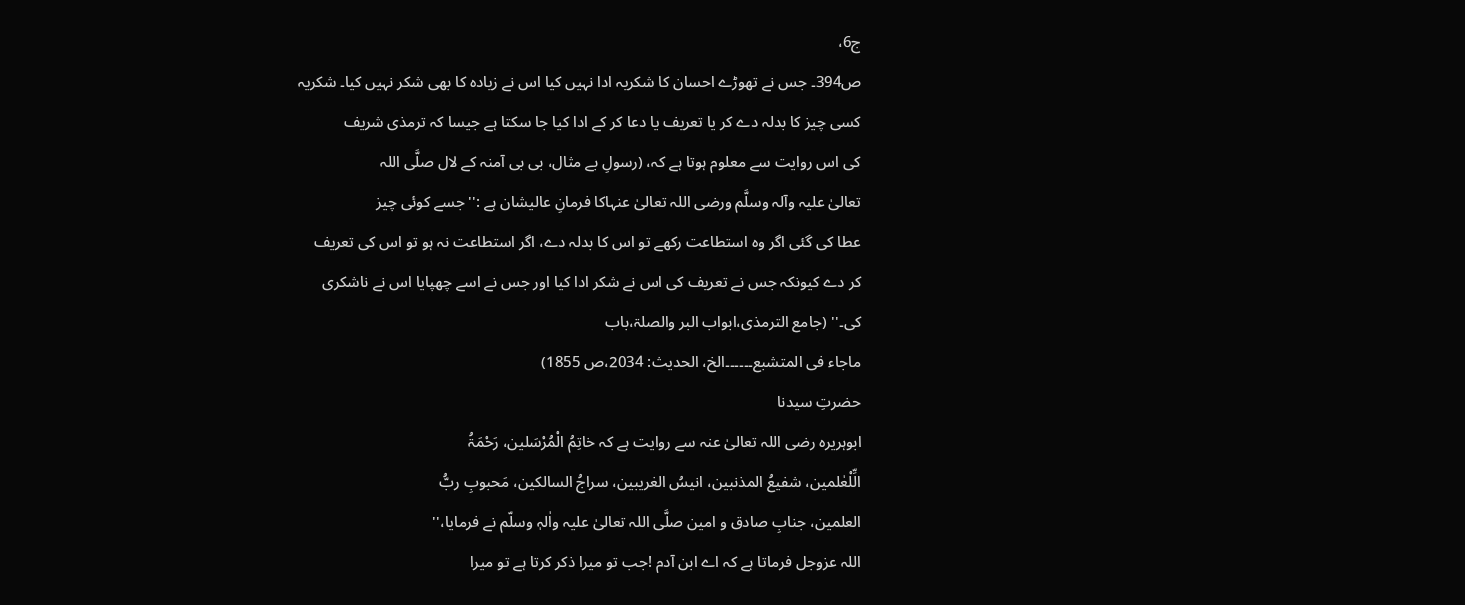ج6،
ص394۔ جس نے تھوڑے احسان کا شکریہ ادا نہیں کیا اس نے زیادہ کا بھی شکر نہیں کیا۔ شکریہ
کسی چیز کا بدلہ دے کر یا تعریف یا دعا کر کے ادا کیا جا سکتا ہے جیسا کہ ترمذی شریف
کی اس روایت سے معلوم ہوتا ہے کہ، (رسولِ بے مثال، بی بی آمنہ کے لال صلَّی اللہ
تعالیٰ علیہ وآلہ وسلَّم ورضی اللہ تعالیٰ عنہاکا فرمانِ عالیشان ہے :''جسے کوئی چیز
عطا کی گئی اگر وہ استطاعت رکھے تو اس کا بدلہ دے، اگر استطاعت نہ ہو تو اس کی تعریف
کر دے کیونکہ جس نے تعریف کی اس نے شکر ادا کیا اور جس نے اسے چھپایا اس نے ناشکری
کی۔'' (جامع الترمذی،ابواب البر والصلۃ،باب
ماجاء فی المتشبع۔۔۔۔۔۔الخ، الحدیث: 2034،ص 1855)
حضرتِ سیدنا
ابوہریرہ رضی اللہ تعالیٰ عنہ سے روایت ہے کہ خاتِمُ الْمُرْسَلین، رَحْمَۃُ
الِّلْعٰلمین، شفیعُ المذنبین، انیسُ الغریبین، سراجُ السالکین، مَحبوبِ ربُّ
العلمین، جنابِ صادق و امين صلَّی اللہ تعالیٰ علیہ واٰلہٖ وسلّم نے فرمایا،''
اللہ عزوجل فرماتا ہے کہ اے ابن آدم !جب تو میرا ذکر کرتا ہے تو میرا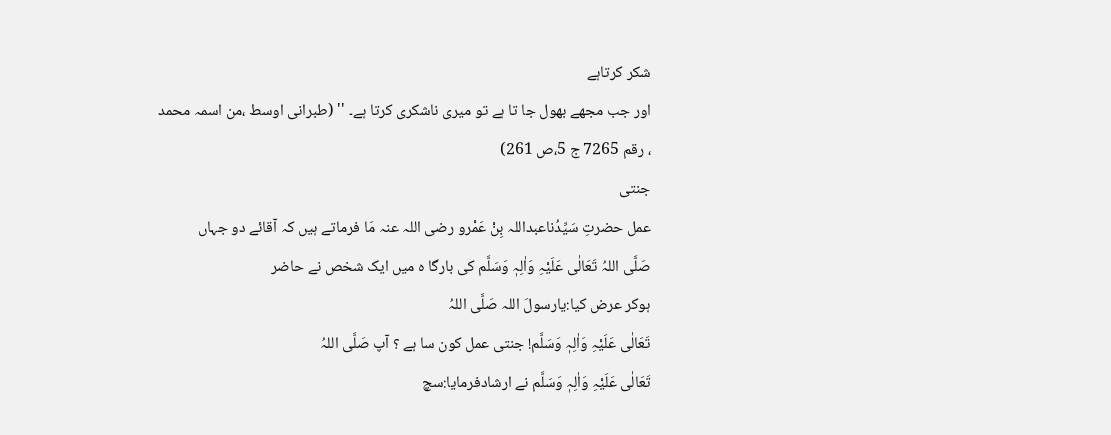شکر کرتاہے
اور جب مجھے بھول جا تا ہے تو میری ناشکری کرتا ہے۔ '' (طبرانی اوسط ،من اسمہ محمد
، رقم 7265 ج 5،ص 261)
جنتی
عمل حضرتِ سَیِّدُناعبداللہ بِنْ عَمْرو رضی اللہ عنہ مَا فرماتے ہیں کہ آقائے دو جہاں
صَلَّی اللہُ تَعَالٰی عَلَیْہِ وَاٰلِہٖ وَسَلَّم کی بارگا ہ میں ایک شخص نے حاضر
ہوکر عرض کیا:یارسولَ اللہ صَلَّی اللہُ
تَعَالٰی عَلَیْہِ وَاٰلِہٖ وَسَلَّم! جنتی عمل کون سا ہے ؟ آپ صَلَّی اللہُ
تَعَالٰی عَلَیْہِ وَاٰلِہٖ وَسَلَّم نے ارشادفرمایا:سچ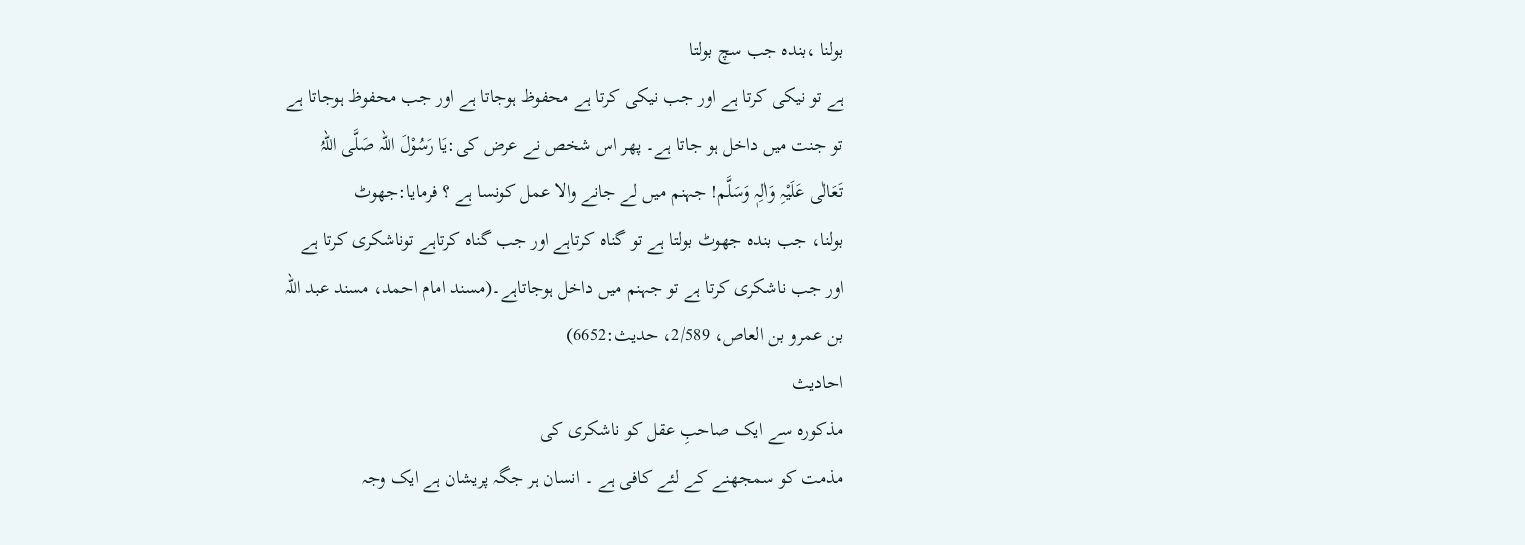بولنا ،بندہ جب سچ بولتا
ہے تو نیکی کرتا ہے اور جب نیکی کرتا ہے محفوظ ہوجاتا ہے اور جب محفوظ ہوجاتا ہے
تو جنت میں داخل ہو جاتا ہے۔ پھر اس شخص نے عرض کی:یَا رَسُوْلَ اللہ صَلَّی اللہُ
تَعَالٰی عَلَیْہِ وَاٰلِہٖ وَسَلَّم! جہنم میں لے جانے والا عمل کونسا ہے ؟ فرمایا:جھوٹ
بولنا، جب بندہ جھوٹ بولتا ہے تو گناہ کرتاہے اور جب گناہ کرتاہے توناشکری کرتا ہے
اور جب ناشکری کرتا ہے تو جہنم میں داخل ہوجاتاہے۔(مسند امام احمد، مسند عبد اللہ
بن عمرو بن العاص، 2/589، حدیث:6652)
احادیث
مذکورہ سے ایک صاحبِ عقل کو ناشکری کی
مذمت کو سمجھنے کے لئے کافی ہے ۔ انسان ہر جگہ پریشان ہے ایک وجہ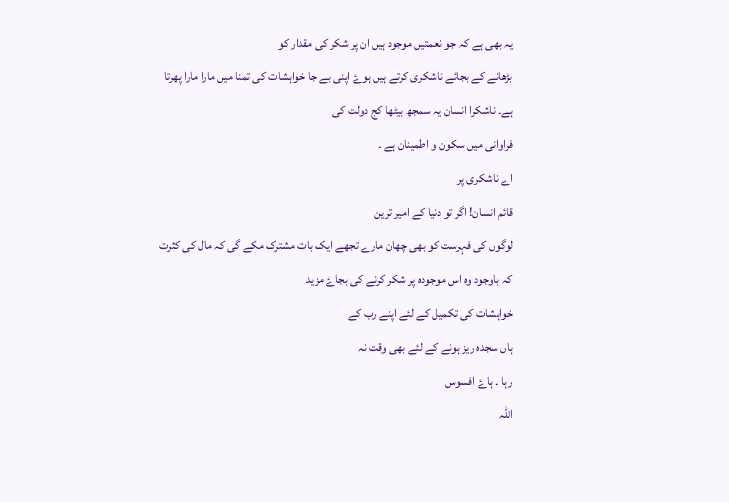یہ بھی ہے کہ جو نعمتیں موجود ہیں ان پر شکر کی مقدار کو
بڑھانے کے بجائے ناشکری کرتے ہیں ہوۓ اپنی بے جا خواہشات کی تمنا میں مارا مارا پھرتا
ہے۔ ناشکرا انسان یہ سمجھ بیٹھا کج دولت کی
فراوانی میں سکون و اطمینان ہے ۔
اے ناشکری پر
قائم انسان! اگر تو دنیا کے امیر ترین
لوگوں کی فہرست کو بھی چھان مارے تجھے ایک بات مشترک مکے گی کہ مال کی کثرت
کہ باوجود وہ اس موجودہ پر شکر کرنے کی بجاۓ مزید
خواہشات کی تکمیل کے لئے اپنے رب کے
ہاں سجدہ ریز ہونے کے لئے بھی وقت نہ
رہا ۔ ہاۓ افسوس
اللہ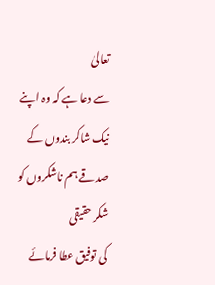تعالیٰ
سے دعا ہے کہ وہ اپنے نیک شاکر بندوں کے صدقے ہم ناشکروں کو شکر حقیقی
کی توفیق عطا فرمائے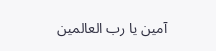آمین یا رب العالمین